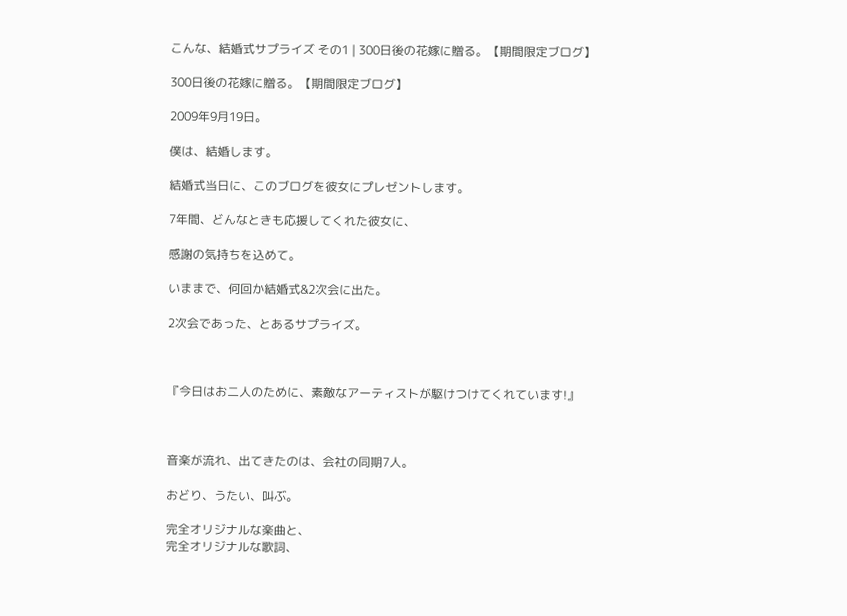こんな、結婚式サプライズ その1 | 300日後の花嫁に贈る。【期間限定ブログ】

300日後の花嫁に贈る。【期間限定ブログ】

2009年9月19日。

僕は、結婚します。

結婚式当日に、このブログを彼女にプレゼントします。

7年間、どんなときも応援してくれた彼女に、

感謝の気持ちを込めて。

いままで、何回か結婚式&2次会に出た。

2次会であった、とあるサプライズ。



『今日はお二人のために、素敵なアーティストが駆けつけてくれています!』



音楽が流れ、出てきたのは、会社の同期7人。

おどり、うたい、叫ぶ。

完全オリジナルな楽曲と、
完全オリジナルな歌詞、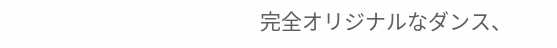完全オリジナルなダンス、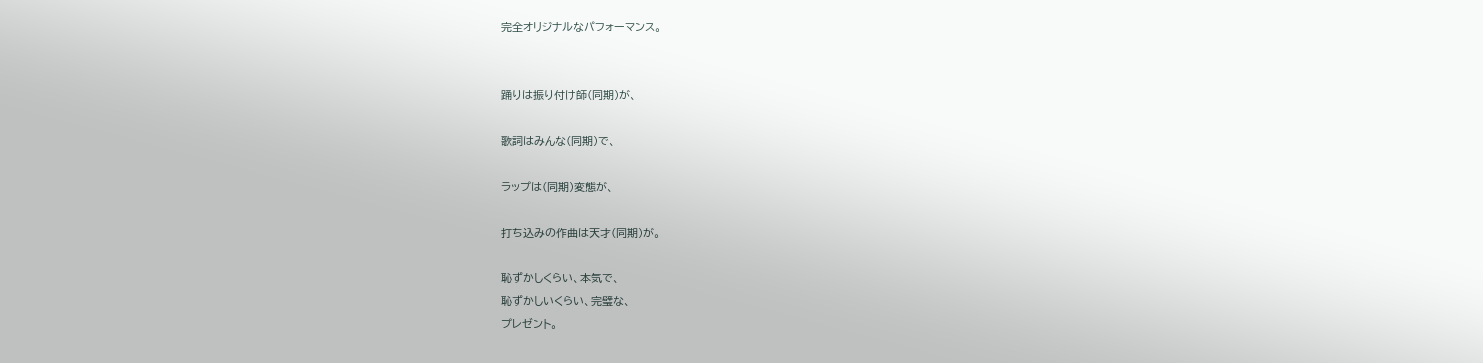完全オリジナルなパフォーマンス。


踊りは振り付け師(同期)が、

歌詞はみんな(同期)で、

ラップは(同期)変態が、

打ち込みの作曲は天才(同期)が。

恥ずかしくらい、本気で、
恥ずかしいくらい、完璧な、
プレゼント。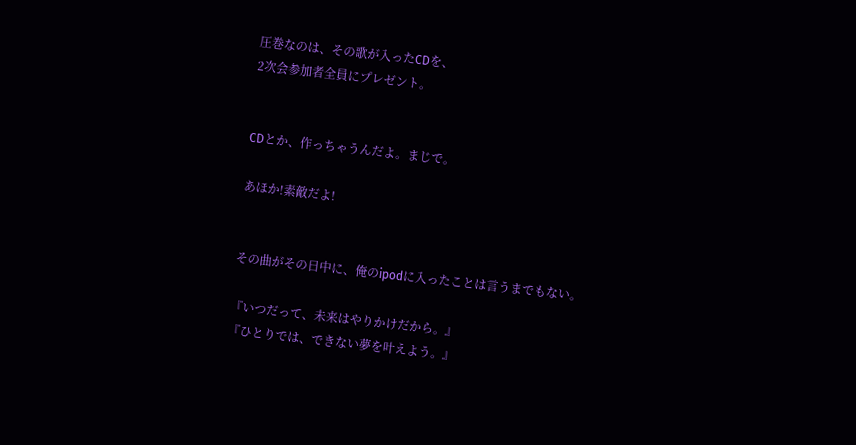圧巻なのは、その歌が入ったCDを、
2次会参加者全員にプレゼント。


CDとか、作っちゃうんだよ。まじで。

あほか!素敵だよ!


その曲がその日中に、俺のipodに入ったことは言うまでもない。

『いつだって、未来はやりかけだから。』
『ひとりでは、できない夢を叶えよう。』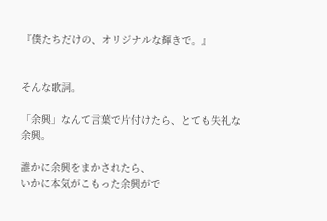『僕たちだけの、オリジナルな輝きで。』


そんな歌詞。

「余興」なんて言葉で片付けたら、とても失礼な余興。

誰かに余興をまかされたら、
いかに本気がこもった余興がで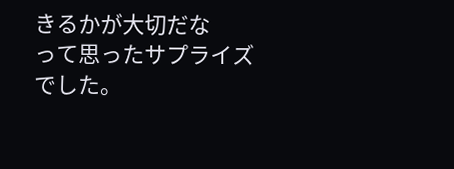きるかが大切だな
って思ったサプライズでした。